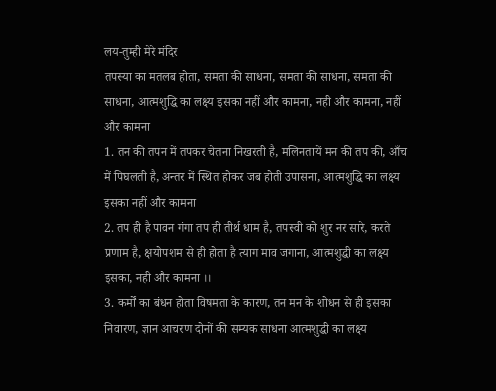लय-तुम्ही मेरे मंदिर
तपस्या का मतलब होता, समता की साधना, समता की साधना, समता की साधना, आत्मशुद्धि का लक्ष्य इसका नहीं और कामना, नही और कामना, नहीं और कामना
1. तन की तपन में तपकर चेतना निखरती है, मलिनतायें मन की तप की, आँच में पिघलती है, अन्तर में स्थित होकर जब होती उपासना, आत्मशुद्धि का लक्ष्य इसका नहीं और कामना
2. तप ही है पावन गंगा तप ही तीर्थ धाम है, तपस्वी को शुर नर सारे, करते प्रणाम है, क्षयोपशम से ही होता है त्याग माव जगाना, आत्मशुद्धी का लक्ष्य इसका, नही और कामना ।।
3. कर्मों का बंधन होता विषमता के कारण, तन मन के शोधन से ही इसका निवारण, ज्ञान आचरण दोनों की सम्यक साधना आत्मशुद्धी का लक्ष्य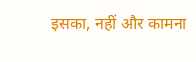इसका, नहीं और कामना